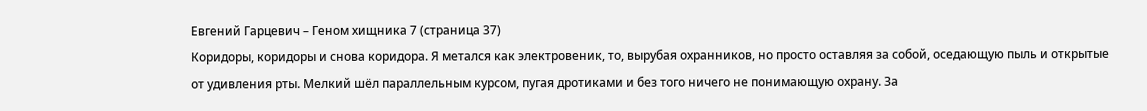Евгений Гарцевич – Геном хищника 7 (страница 37)
Коридоры, коридоры и снова коридора. Я метался как электровеник, то, вырубая охранников, но просто оставляя за собой, оседающую пыль и открытые от удивления рты. Мелкий шёл параллельным курсом, пугая дротиками и без того ничего не понимающую охрану. За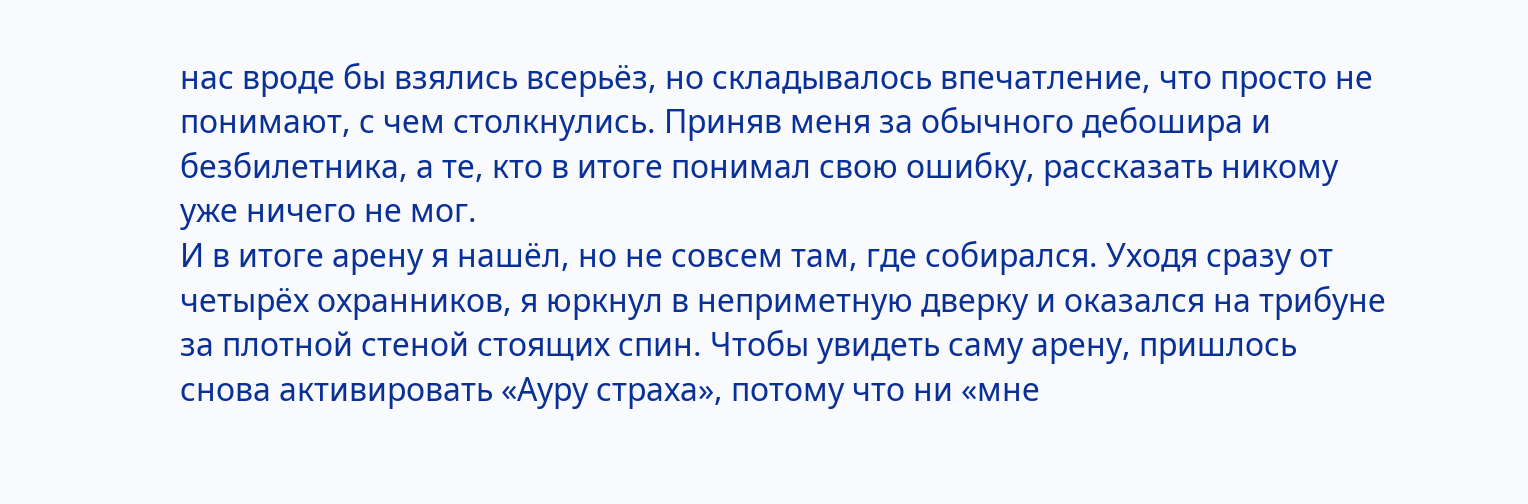нас вроде бы взялись всерьёз, но складывалось впечатление, что просто не понимают, с чем столкнулись. Приняв меня за обычного дебошира и безбилетника, а те, кто в итоге понимал свою ошибку, рассказать никому уже ничего не мог.
И в итоге арену я нашёл, но не совсем там, где собирался. Уходя сразу от четырёх охранников, я юркнул в неприметную дверку и оказался на трибуне за плотной стеной стоящих спин. Чтобы увидеть саму арену, пришлось снова активировать «Ауру страха», потому что ни «мне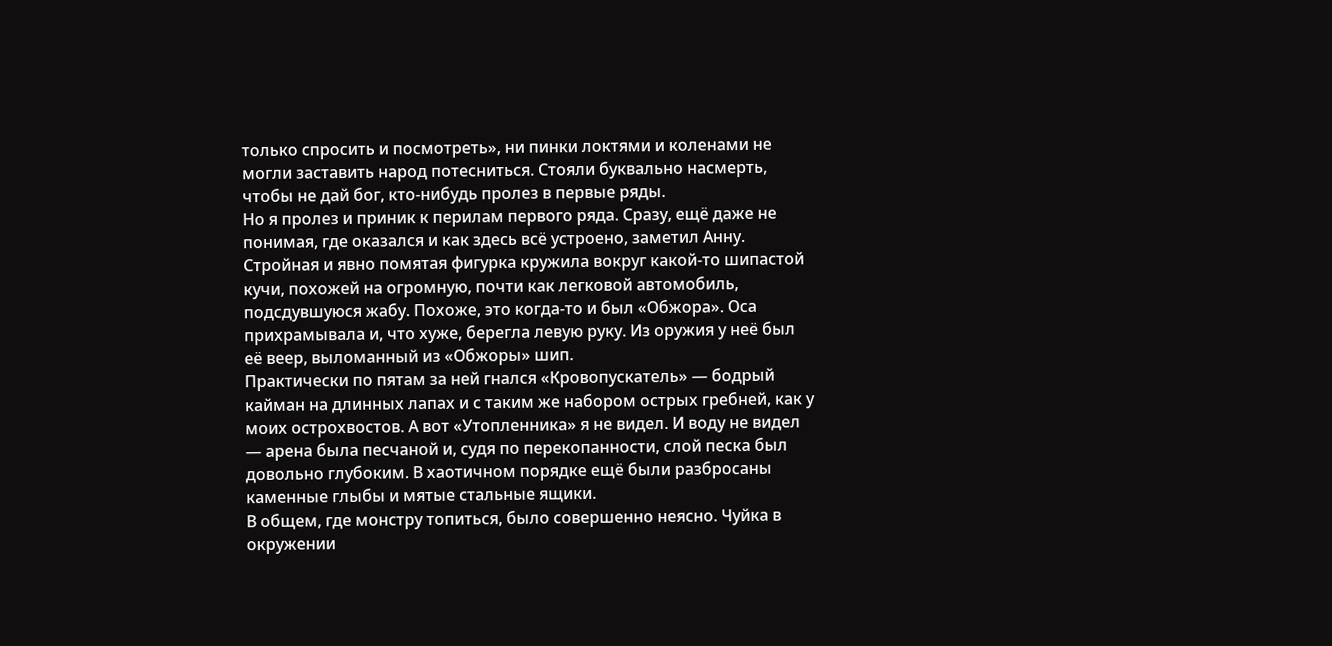только спросить и посмотреть», ни пинки локтями и коленами не могли заставить народ потесниться. Стояли буквально насмерть, чтобы не дай бог, кто-нибудь пролез в первые ряды.
Но я пролез и приник к перилам первого ряда. Сразу, ещё даже не понимая, где оказался и как здесь всё устроено, заметил Анну. Стройная и явно помятая фигурка кружила вокруг какой-то шипастой кучи, похожей на огромную, почти как легковой автомобиль, подсдувшуюся жабу. Похоже, это когда-то и был «Обжора». Оса прихрамывала и, что хуже, берегла левую руку. Из оружия у неё был её веер, выломанный из «Обжоры» шип.
Практически по пятам за ней гнался «Кровопускатель» — бодрый кайман на длинных лапах и с таким же набором острых гребней, как у моих острохвостов. А вот «Утопленника» я не видел. И воду не видел — арена была песчаной и, судя по перекопанности, слой песка был довольно глубоким. В хаотичном порядке ещё были разбросаны каменные глыбы и мятые стальные ящики.
В общем, где монстру топиться, было совершенно неясно. Чуйка в окружении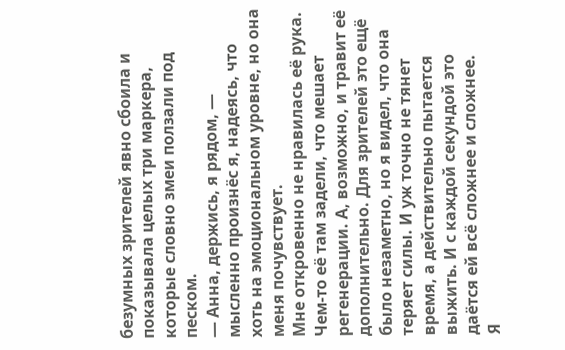безумных зрителей явно сбоила и показывала целых три маркера, которые словно змеи ползали под песком.
— Анна, держись, я рядом, — мысленно произнёс я, надеясь, что хоть на эмоциональном уровне, но она меня почувствует.
Мне откровенно не нравилась её рука. Чем-то её там задели, что мешает регенерации. А, возможно, и травит её дополнительно. Для зрителей это ещё было незаметно, но я видел, что она теряет силы. И уж точно не тянет время, а действительно пытается выжить. И с каждой секундой это даётся ей всё сложнее и сложнее.
Я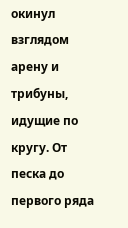окинул взглядом арену и трибуны, идущие по кругу. От песка до первого ряда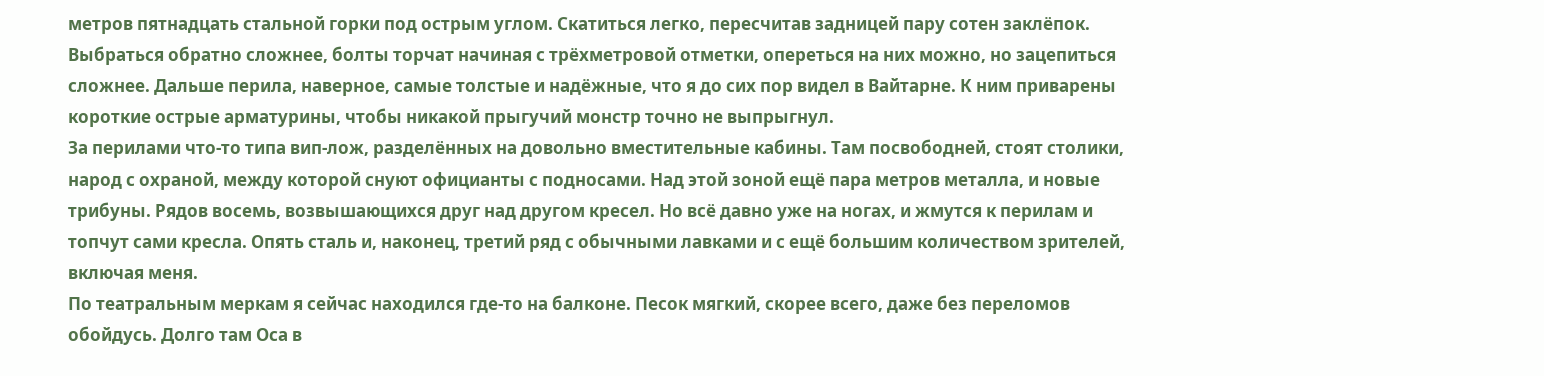метров пятнадцать стальной горки под острым углом. Скатиться легко, пересчитав задницей пару сотен заклёпок. Выбраться обратно сложнее, болты торчат начиная с трёхметровой отметки, опереться на них можно, но зацепиться сложнее. Дальше перила, наверное, самые толстые и надёжные, что я до сих пор видел в Вайтарне. К ним приварены короткие острые арматурины, чтобы никакой прыгучий монстр точно не выпрыгнул.
За перилами что-то типа вип-лож, разделённых на довольно вместительные кабины. Там посвободней, стоят столики, народ с охраной, между которой снуют официанты с подносами. Над этой зоной ещё пара метров металла, и новые трибуны. Рядов восемь, возвышающихся друг над другом кресел. Но всё давно уже на ногах, и жмутся к перилам и топчут сами кресла. Опять сталь и, наконец, третий ряд с обычными лавками и с ещё большим количеством зрителей, включая меня.
По театральным меркам я сейчас находился где-то на балконе. Песок мягкий, скорее всего, даже без переломов обойдусь. Долго там Оса в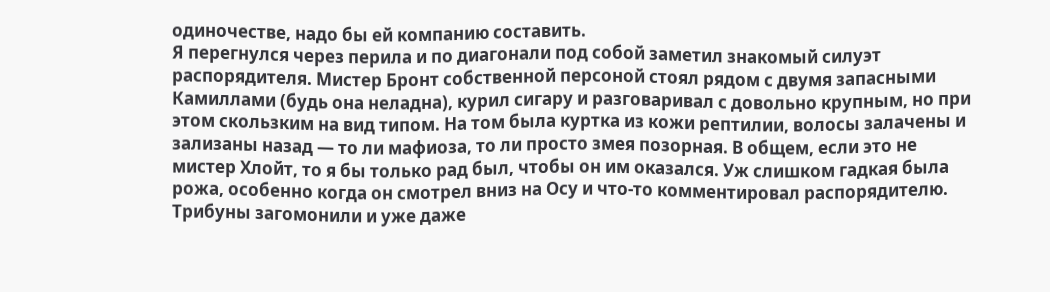одиночестве, надо бы ей компанию составить.
Я перегнулся через перила и по диагонали под собой заметил знакомый силуэт распорядителя. Мистер Бронт собственной персоной стоял рядом с двумя запасными Камиллами (будь она неладна), курил сигару и разговаривал с довольно крупным, но при этом скользким на вид типом. На том была куртка из кожи рептилии, волосы залачены и зализаны назад — то ли мафиоза, то ли просто змея позорная. В общем, если это не мистер Хлойт, то я бы только рад был, чтобы он им оказался. Уж слишком гадкая была рожа, особенно когда он смотрел вниз на Осу и что-то комментировал распорядителю.
Трибуны загомонили и уже даже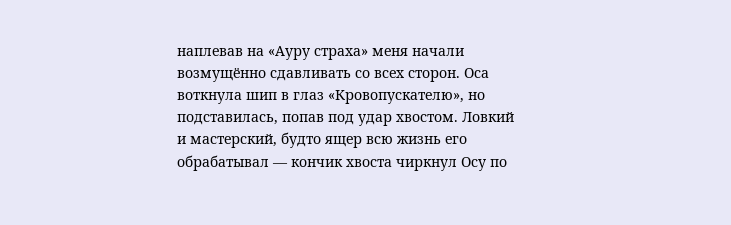наплевав на «Ауру страха» меня начали возмущённо сдавливать со всех сторон. Оса воткнула шип в глаз «Кровопускателю», но подставилась, попав под удар хвостом. Ловкий и мастерский, будто ящер всю жизнь его обрабатывал — кончик хвоста чиркнул Осу по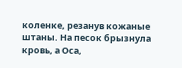коленке, резанув кожаные штаны. На песок брызнула кровь, а Оса,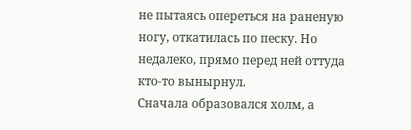не пытаясь опереться на раненую ногу, откатилась по песку. Но недалеко, прямо перед ней оттуда кто-то вынырнул.
Сначала образовался холм, а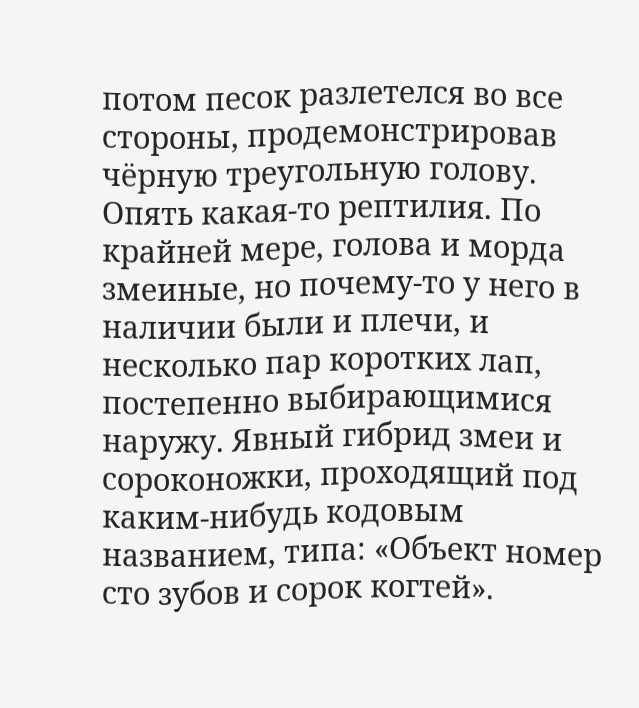потом песок разлетелся во все стороны, продемонстрировав чёрную треугольную голову. Опять какая-то рептилия. По крайней мере, голова и морда змеиные, но почему-то у него в наличии были и плечи, и несколько пар коротких лап, постепенно выбирающимися наружу. Явный гибрид змеи и сороконожки, проходящий под каким-нибудь кодовым названием, типа: «Объект номер сто зубов и сорок когтей».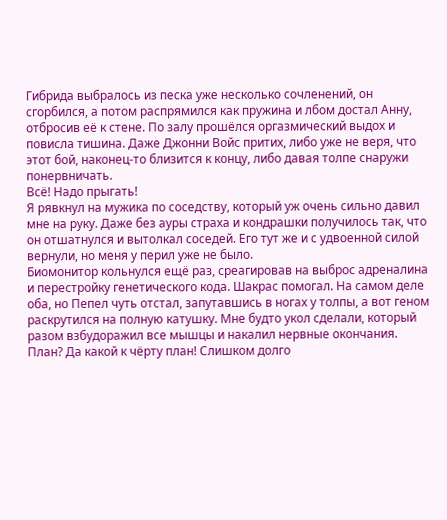Гибрида выбралось из песка уже несколько сочленений, он сгорбился, а потом распрямился как пружина и лбом достал Анну, отбросив её к стене. По залу прошёлся оргазмический выдох и повисла тишина. Даже Джонни Войс притих, либо уже не веря, что этот бой, наконец-то близится к концу, либо давая толпе снаружи понервничать.
Всё! Надо прыгать!
Я рявкнул на мужика по соседству, который уж очень сильно давил мне на руку. Даже без ауры страха и кондрашки получилось так, что он отшатнулся и вытолкал соседей. Его тут же и с удвоенной силой вернули, но меня у перил уже не было.
Биомонитор кольнулся ещё раз, среагировав на выброс адреналина и перестройку генетического кода. Шакрас помогал. На самом деле оба, но Пепел чуть отстал, запутавшись в ногах у толпы, а вот геном раскрутился на полную катушку. Мне будто укол сделали, который разом взбудоражил все мышцы и накалил нервные окончания.
План? Да какой к чёрту план! Слишком долго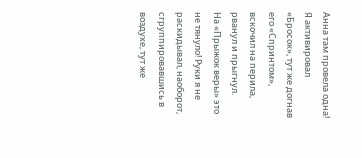Анна там провела одна!
Я активировал «Бросок», тут же догнав его «Спринтом», вскочил на перила, рванул и прыгнул.
На «Прыжок веры» это не тянуло! Руки я не раскидывал, наоборот, сгруппировавшись в воздухе, тут же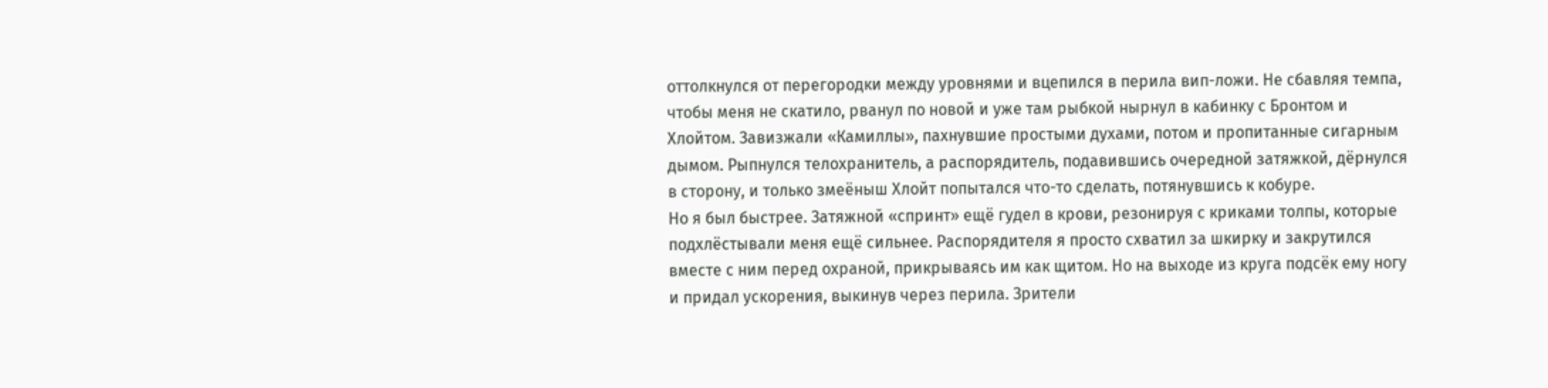оттолкнулся от перегородки между уровнями и вцепился в перила вип-ложи. Не сбавляя темпа, чтобы меня не скатило, рванул по новой и уже там рыбкой нырнул в кабинку с Бронтом и Хлойтом. Завизжали «Камиллы», пахнувшие простыми духами, потом и пропитанные сигарным дымом. Рыпнулся телохранитель, а распорядитель, подавившись очередной затяжкой, дёрнулся в сторону, и только змеёныш Хлойт попытался что-то сделать, потянувшись к кобуре.
Но я был быстрее. Затяжной «спринт» ещё гудел в крови, резонируя с криками толпы, которые подхлёстывали меня ещё сильнее. Распорядителя я просто схватил за шкирку и закрутился вместе с ним перед охраной, прикрываясь им как щитом. Но на выходе из круга подсёк ему ногу и придал ускорения, выкинув через перила. Зрители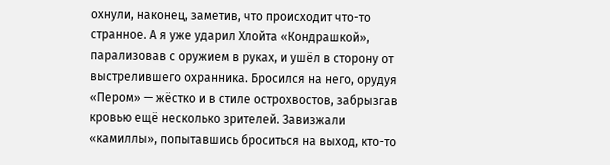охнули, наконец, заметив, что происходит что-то странное. А я уже ударил Хлойта «Кондрашкой», парализовав с оружием в руках, и ушёл в сторону от выстрелившего охранника. Бросился на него, орудуя «Пером» — жёстко и в стиле острохвостов, забрызгав кровью ещё несколько зрителей. Завизжали «камиллы», попытавшись броситься на выход, кто-то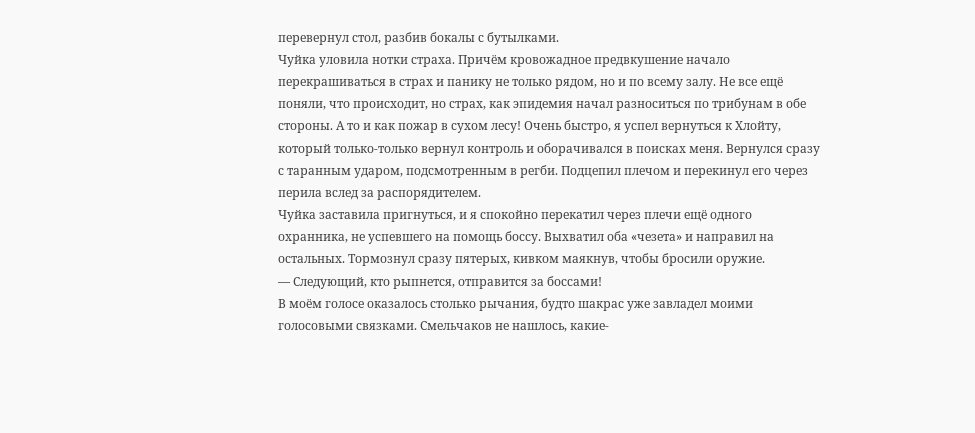перевернул стол, разбив бокалы с бутылками.
Чуйка уловила нотки страха. Причём кровожадное предвкушение начало перекрашиваться в страх и панику не только рядом, но и по всему залу. Не все ещё поняли, что происходит, но страх, как эпидемия начал разноситься по трибунам в обе стороны. А то и как пожар в сухом лесу! Очень быстро, я успел вернуться к Хлойту, который только-только вернул контроль и оборачивался в поисках меня. Вернулся сразу с таранным ударом, подсмотренным в регби. Подцепил плечом и перекинул его через перила вслед за распорядителем.
Чуйка заставила пригнуться, и я спокойно перекатил через плечи ещё одного охранника, не успевшего на помощь боссу. Выхватил оба «чезета» и направил на остальных. Тормознул сразу пятерых, кивком маякнув, чтобы бросили оружие.
— Следующий, кто рыпнется, отправится за боссами!
В моём голосе оказалось столько рычания, будто шакрас уже завладел моими голосовыми связками. Смельчаков не нашлось, какие-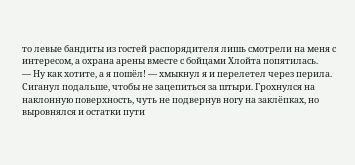то левые бандиты из гостей распорядителя лишь смотрели на меня с интересом, а охрана арены вместе с бойцами Хлойта попятилась.
— Ну как хотите, а я пошёл! — хмыкнул я и перелетел через перила.
Сиганул подальше, чтобы не зацепиться за штыри. Грохнулся на наклонную поверхность, чуть не подвернув ногу на заклёпках, но выровнялся и остатки пути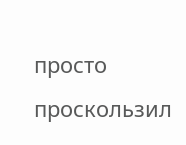просто проскользил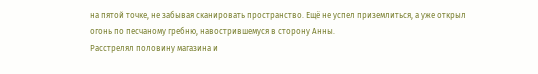на пятой точке, не забывая сканировать пространство. Ещё не успел приземлиться, а уже открыл огонь по песчаному гребню, навострившемуся в сторону Анны.
Расстрелял половину магазина и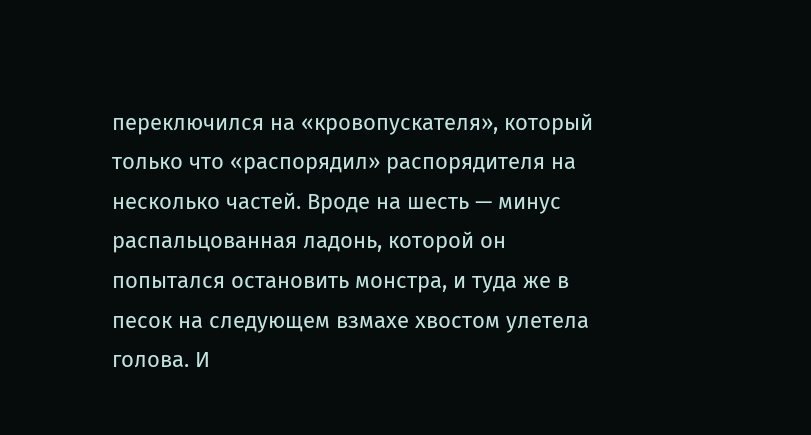переключился на «кровопускателя», который только что «распорядил» распорядителя на несколько частей. Вроде на шесть — минус распальцованная ладонь, которой он попытался остановить монстра, и туда же в песок на следующем взмахе хвостом улетела голова. И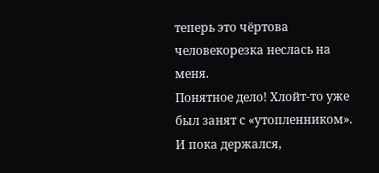теперь это чёртова человекорезка неслась на меня.
Понятное дело! Хлойт-то уже был занят с «утопленником». И пока держался,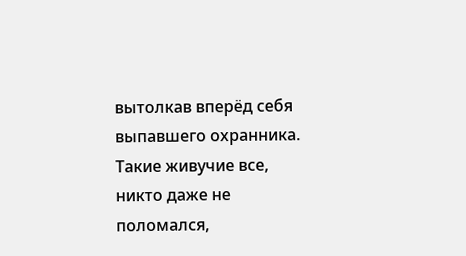вытолкав вперёд себя выпавшего охранника. Такие живучие все, никто даже не поломался,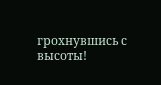грохнувшись с высоты!